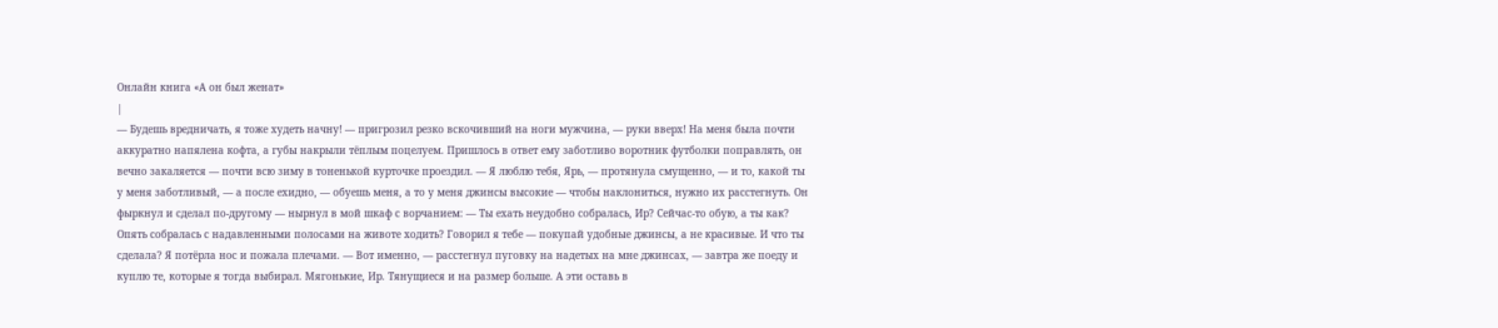Онлайн книга «А он был женат»
|
— Будешь вредничать, я тоже худеть начну! — пригрозил резко вскочивший на ноги мужчина, — руки вверх! На меня была почти аккуратно напялена кофта, а губы накрыли тёплым поцелуем. Пришлось в ответ ему заботливо воротник футболки поправлять, он вечно закаляется — почти всю зиму в тоненькой курточке проездил. — Я люблю тебя, Ярь, — протянула смущенно, — и то, какой ты у меня заботливый, — а после ехидно, — обуешь меня, а то у меня джинсы высокие — чтобы наклониться, нужно их расстегнуть. Он фыркнул и сделал по-другому — нырнул в мой шкаф с ворчанием: — Ты ехать неудобно собралась, Ир? Сейчас-то обую, а ты как? Опять собралась с надавленными полосами на животе ходить? Говорил я тебе — покупай удобные джинсы, а не красивые. И что ты сделала? Я потёрла нос и пожала плечами. — Вот именно, — расстегнул пуговку на надетых на мне джинсах, — завтра же поеду и куплю те, которые я тогда выбирал. Мягонькие, Ир. Тянущиеся и на размер больше. А эти оставь в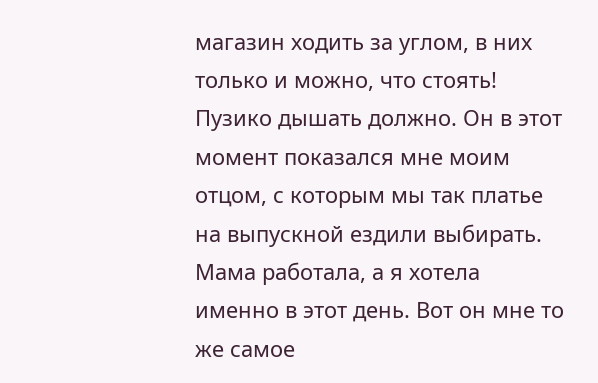магазин ходить за углом, в них только и можно, что стоять! Пузико дышать должно. Он в этот момент показался мне моим отцом, с которым мы так платье на выпускной ездили выбирать. Мама работала, а я хотела именно в этот день. Вот он мне то же самое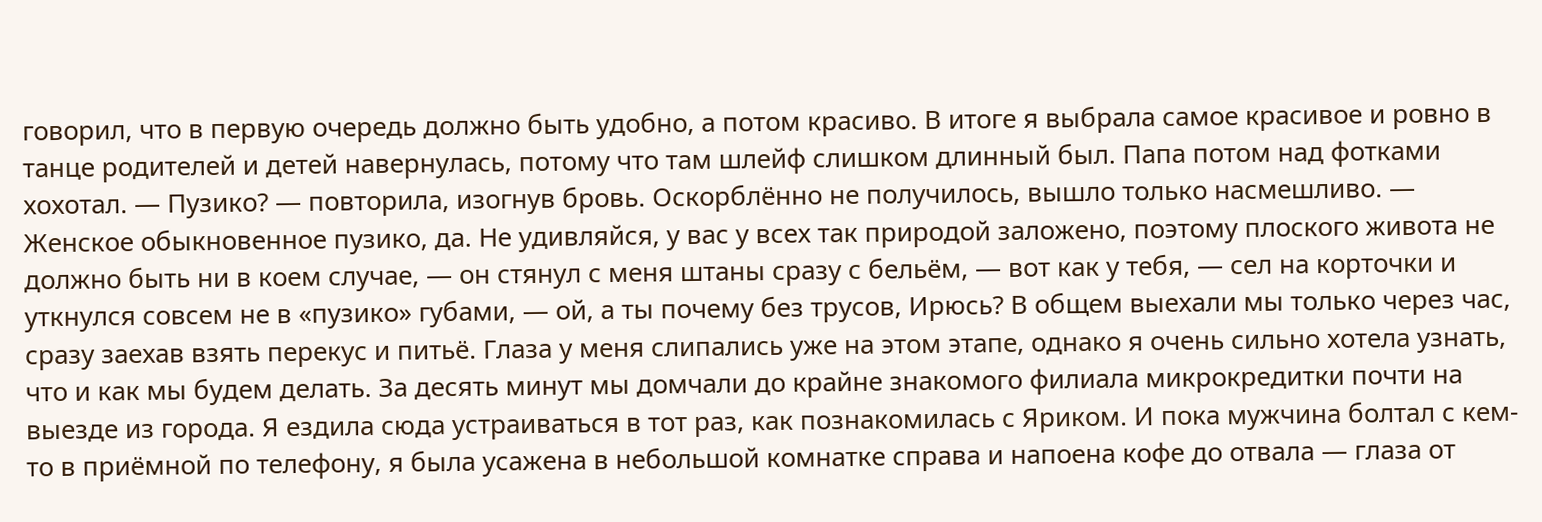говорил, что в первую очередь должно быть удобно, а потом красиво. В итоге я выбрала самое красивое и ровно в танце родителей и детей навернулась, потому что там шлейф слишком длинный был. Папа потом над фотками хохотал. — Пузико? — повторила, изогнув бровь. Оскорблённо не получилось, вышло только насмешливо. — Женское обыкновенное пузико, да. Не удивляйся, у вас у всех так природой заложено, поэтому плоского живота не должно быть ни в коем случае, — он стянул с меня штаны сразу с бельём, — вот как у тебя, — сел на корточки и уткнулся совсем не в «пузико» губами, — ой, а ты почему без трусов, Ирюсь? В общем выехали мы только через час, сразу заехав взять перекус и питьё. Глаза у меня слипались уже на этом этапе, однако я очень сильно хотела узнать, что и как мы будем делать. За десять минут мы домчали до крайне знакомого филиала микрокредитки почти на выезде из города. Я ездила сюда устраиваться в тот раз, как познакомилась с Яриком. И пока мужчина болтал с кем-то в приёмной по телефону, я была усажена в небольшой комнатке справа и напоена кофе до отвала — глаза от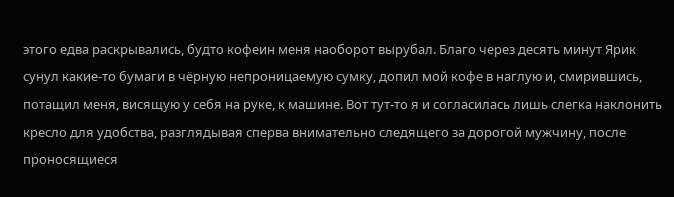этого едва раскрывались, будто кофеин меня наоборот вырубал. Благо через десять минут Ярик сунул какие-то бумаги в чёрную непроницаемую сумку, допил мой кофе в наглую и, смирившись, потащил меня, висящую у себя на руке, к машине. Вот тут-то я и согласилась лишь слегка наклонить кресло для удобства, разглядывая сперва внимательно следящего за дорогой мужчину, после проносящиеся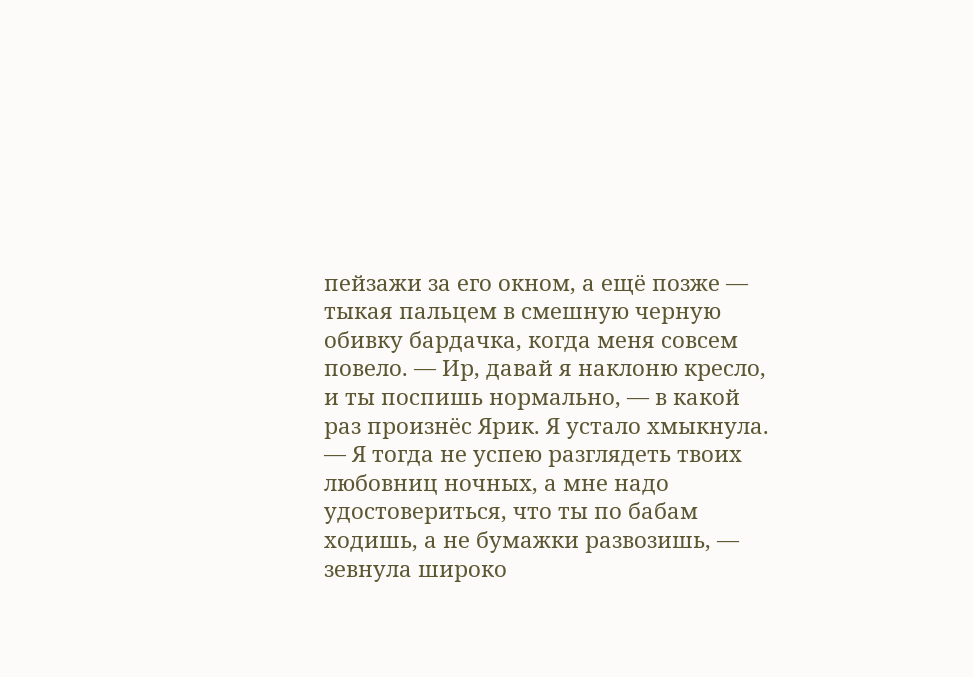пейзажи за его окном, а ещё позже — тыкая пальцем в смешную черную обивку бардачка, когда меня совсем повело. — Ир, давай я наклоню кресло, и ты поспишь нормально, — в какой раз произнёс Ярик. Я устало хмыкнула. — Я тогда не успею разглядеть твоих любовниц ночных, а мне надо удостовериться, что ты по бабам ходишь, а не бумажки развозишь, — зевнула широко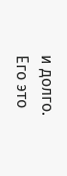и долго. Его это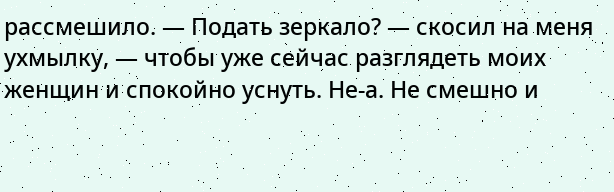рассмешило. — Подать зеркало? — скосил на меня ухмылку, — чтобы уже сейчас разглядеть моих женщин и спокойно уснуть. Не-а. Не смешно и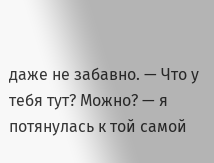даже не забавно. — Что у тебя тут? Можно? — я потянулась к той самой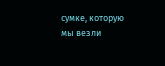сумке, которую мы везли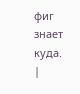фиг знает куда. |